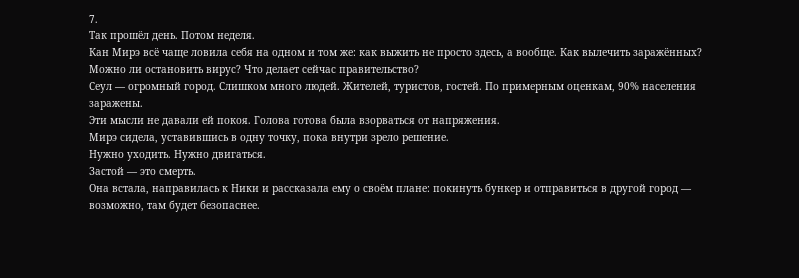7.
Так прошёл день. Потом неделя.
Кан Мирэ всё чаще ловила себя на одном и том же: как выжить не просто здесь, а вообще. Как вылечить заражённых? Можно ли остановить вирус? Что делает сейчас правительство?
Сеул — огромный город. Слишком много людей. Жителей, туристов, гостей. По примерным оценкам, 90% населения заражены.
Эти мысли не давали ей покоя. Голова готова была взорваться от напряжения.
Мирэ сидела, уставившись в одну точку, пока внутри зрело решение.
Нужно уходить. Нужно двигаться.
Застой — это смерть.
Она встала, направилась к Ники и рассказала ему о своём плане: покинуть бункер и отправиться в другой город — возможно, там будет безопаснее.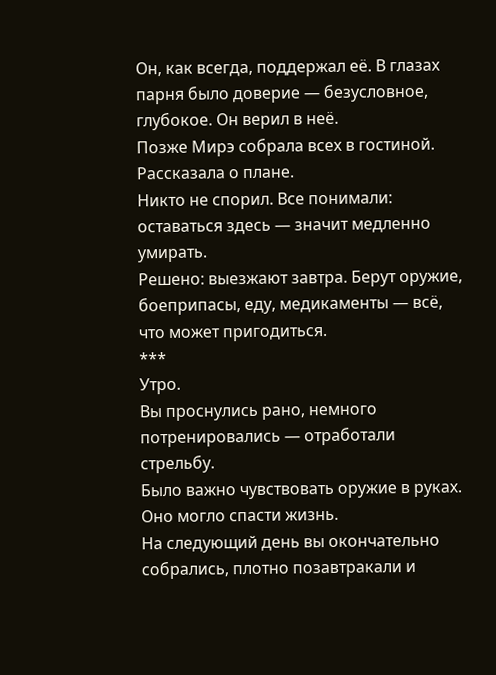Он, как всегда, поддержал её. В глазах парня было доверие — безусловное, глубокое. Он верил в неё.
Позже Мирэ собрала всех в гостиной. Рассказала о плане.
Никто не спорил. Все понимали: оставаться здесь — значит медленно умирать.
Решено: выезжают завтра. Берут оружие, боеприпасы, еду, медикаменты — всё, что может пригодиться.
***
Утро.
Вы проснулись рано, немного потренировались — отработали стрельбу.
Было важно чувствовать оружие в руках. Оно могло спасти жизнь.
На следующий день вы окончательно собрались, плотно позавтракали и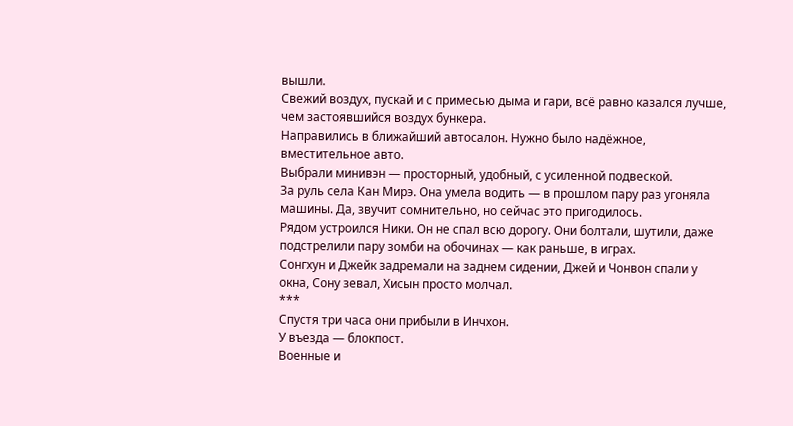вышли.
Свежий воздух, пускай и с примесью дыма и гари, всё равно казался лучше, чем застоявшийся воздух бункера.
Направились в ближайший автосалон. Нужно было надёжное, вместительное авто.
Выбрали минивэн — просторный, удобный, с усиленной подвеской.
За руль села Кан Мирэ. Она умела водить — в прошлом пару раз угоняла машины. Да, звучит сомнительно, но сейчас это пригодилось.
Рядом устроился Ники. Он не спал всю дорогу. Они болтали, шутили, даже подстрелили пару зомби на обочинах — как раньше, в играх.
Сонгхун и Джейк задремали на заднем сидении, Джей и Чонвон спали у окна, Сону зевал, Хисын просто молчал.
***
Спустя три часа они прибыли в Инчхон.
У въезда — блокпост.
Военные и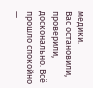медики.
Вас остановили, проверили, досконально. Всё прошло спокойно —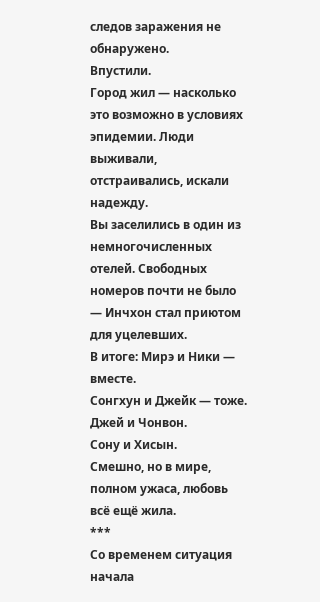следов заражения не обнаружено.
Впустили.
Город жил — насколько это возможно в условиях эпидемии. Люди выживали, отстраивались, искали надежду.
Вы заселились в один из немногочисленных отелей. Свободных номеров почти не было — Инчхон стал приютом для уцелевших.
В итоге: Мирэ и Ники — вместе.
Сонгхун и Джейк — тоже.
Джей и Чонвон.
Сону и Хисын.
Смешно, но в мире, полном ужаса, любовь всё ещё жила.
***
Со временем ситуация начала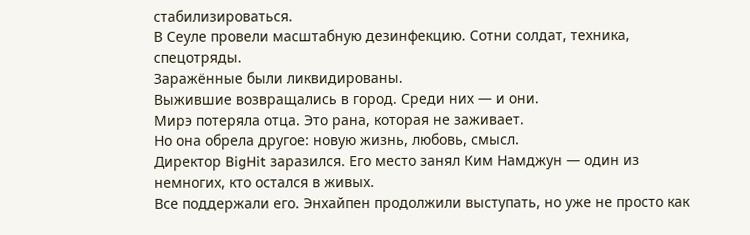стабилизироваться.
В Сеуле провели масштабную дезинфекцию. Сотни солдат, техника, спецотряды.
Заражённые были ликвидированы.
Выжившие возвращались в город. Среди них — и они.
Мирэ потеряла отца. Это рана, которая не заживает.
Но она обрела другое: новую жизнь, любовь, смысл.
Директор BigHit заразился. Его место занял Ким Намджун — один из немногих, кто остался в живых.
Все поддержали его. Энхайпен продолжили выступать, но уже не просто как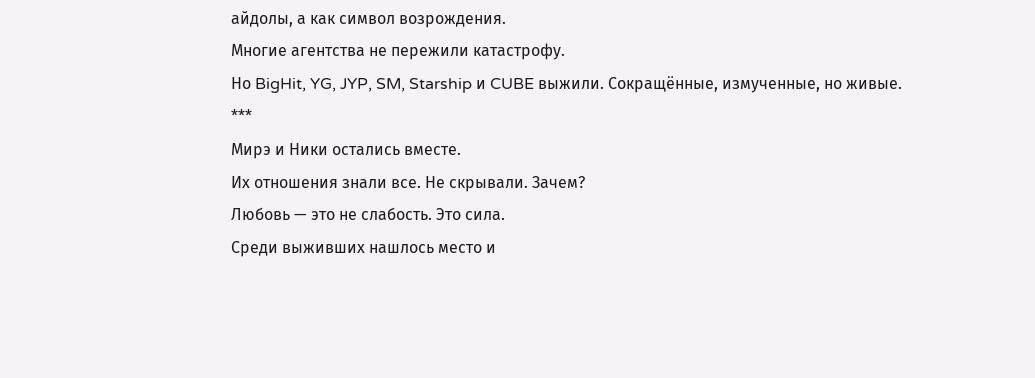айдолы, а как символ возрождения.
Многие агентства не пережили катастрофу.
Но BigHit, YG, JYP, SM, Starship и CUBE выжили. Сокращённые, измученные, но живые.
***
Мирэ и Ники остались вместе.
Их отношения знали все. Не скрывали. Зачем?
Любовь — это не слабость. Это сила.
Среди выживших нашлось место и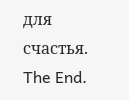для счастья.
The End.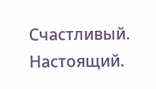Счастливый. Настоящий.